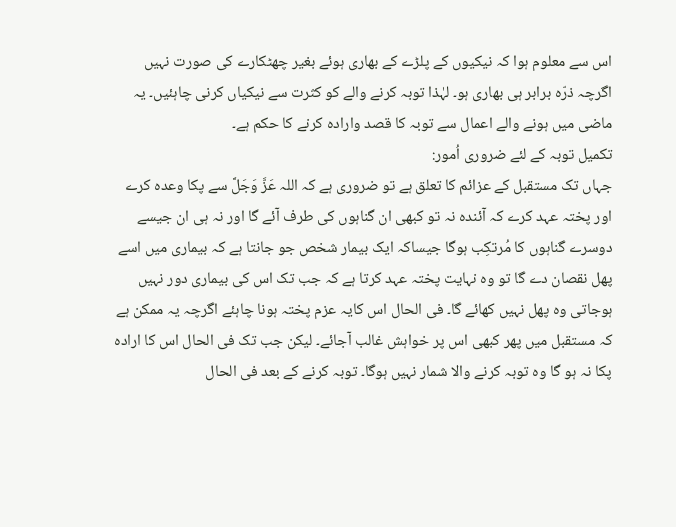اس سے معلوم ہوا کہ نیکیوں کے پلڑے کے بھاری ہوئے بغیر چھٹکارے کی صورت نہیں اگرچہ ذرّہ برابر ہی بھاری ہو۔ لہٰذا توبہ کرنے والے کو کثرت سے نیکیاں کرنی چاہئیں۔ یہ ماضی میں ہونے والے اعمال سے توبہ کا قصد وارادہ کرنے کا حکم ہے۔
تکمیل توبہ کے لئے ضروری اُمور:
جہاں تک مستقبل کے عزائم کا تعلق ہے تو ضروری ہے کہ اللہ عَزَّ وَجَلَّ سے پکا وعدہ کرے اور پختہ عہد کرے کہ آئندہ نہ تو کبھی ان گناہوں کی طرف آئے گا اور نہ ہی ان جیسے دوسرے گناہوں کا مُرتکِب ہوگا جیساکہ ایک بیمار شخص جو جانتا ہے کہ بیماری میں اسے پھل نقصان دے گا تو وہ نہایت پختہ عہد کرتا ہے کہ جب تک اس کی بیماری دور نہیں ہوجاتی وہ پھل نہیں کھائے گا۔ فی الحال اس کایہ عزم پختہ ہونا چاہئے اگرچہ یہ ممکن ہے کہ مستقبل میں پھر کبھی اس پر خواہش غالب آجائے۔ لیکن جب تک فی الحال اس کا ارادہ پکا نہ ہو گا وہ توبہ کرنے والا شمار نہیں ہوگا۔ توبہ کرنے کے بعد فی الحال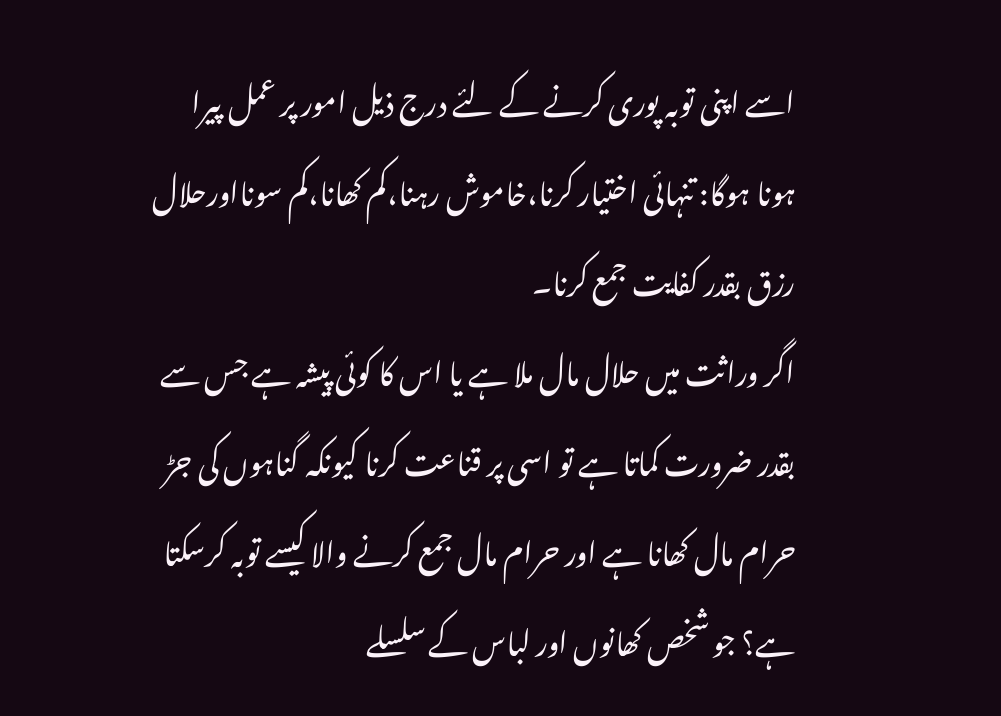اسے اپنی توبہ پوری کرنے کے لئے درج ذیل امور پر عمل پیرا ہونا ہوگا: تنہائی اختیار کرنا،خاموش رہنا،کم کھانا،کم سونااورحلال رزق بقدر کفایت جمع کرنا۔
اگر وراثت میں حلال مال ملا ہے یا اس کا کوئی پیشہ ہے جس سے بقدر ضرورت کماتا ہے تو اسی پر قناعت کرنا کیونکہ گناہوں کی جڑ حرام مال کھانا ہے اور حرام مال جمع کرنے والا کیسے توبہ کرسکتا ہے؟ جو شخص کھانوں اور لباس کے سلسلے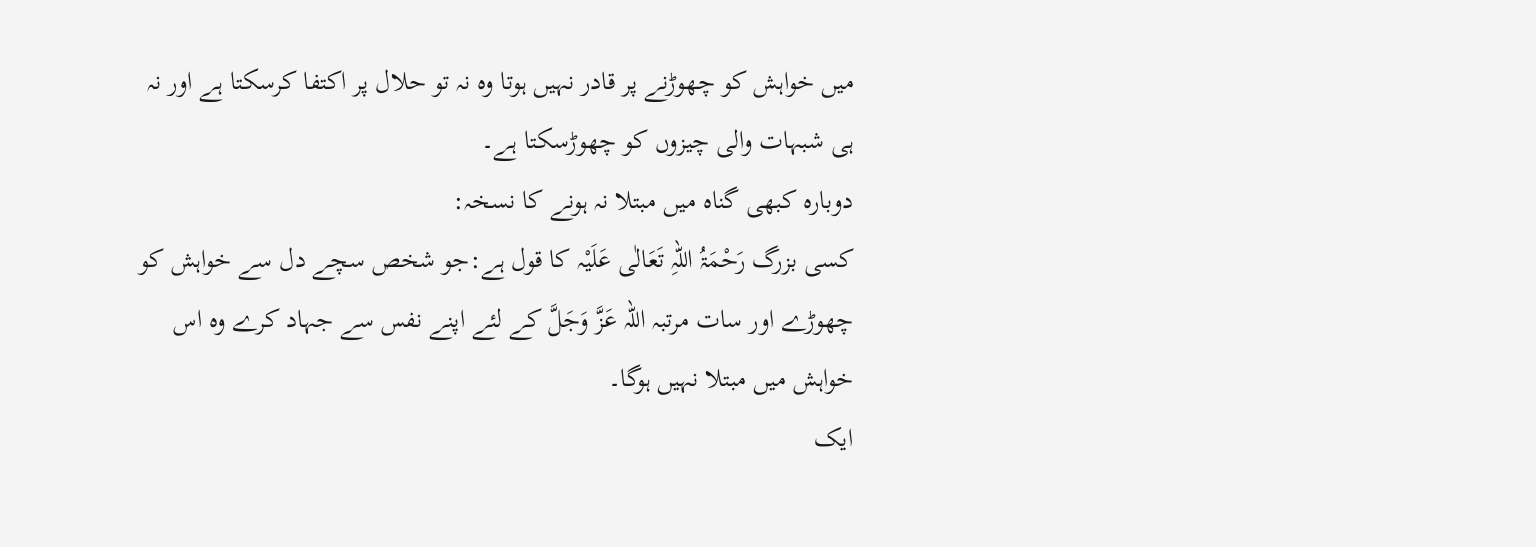میں خواہش کو چھوڑنے پر قادر نہیں ہوتا وہ نہ تو حلال پر اکتفا کرسکتا ہے اور نہ ہی شبہات والی چیزوں کو چھوڑسکتا ہے۔
دوبارہ کبھی گناہ میں مبتلا نہ ہونے کا نسخہ:
کسی بزرگ رَحْمَۃُ اللہِ تَعَالٰی عَلَیْہ کا قول ہے:جو شخص سچے دل سے خواہش کو چھوڑے اور سات مرتبہ اللہ عَزَّ وَجَلَّ کے لئے اپنے نفس سے جہاد کرے وہ اس خواہش میں مبتلا نہیں ہوگا۔
ایک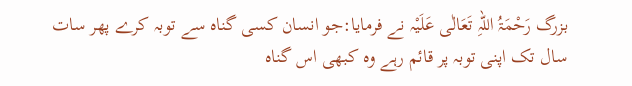بزرگ رَحْمَۃُ اللہِ تَعَالٰی عَلَیْہ نے فرمایا:جو انسان کسی گناہ سے توبہ کرے پھر سات سال تک اپنی توبہ پر قائم رہے وہ کبھی اس گناہ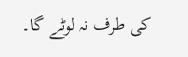کی طرف نہ لوٹے گا۔